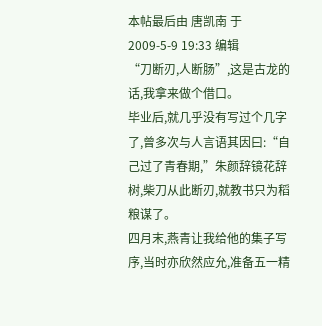本帖最后由 唐凯南 于 2009-5-9 19:33 编辑
“刀断刃,人断肠”,这是古龙的话,我拿来做个借口。
毕业后,就几乎没有写过个几字了,曾多次与人言语其因曰:“自己过了青春期,”朱颜辞镜花辞树,柴刀从此断刃,就教书只为稻粮谋了。
四月末,燕青让我给他的集子写序,当时亦欣然应允,准备五一精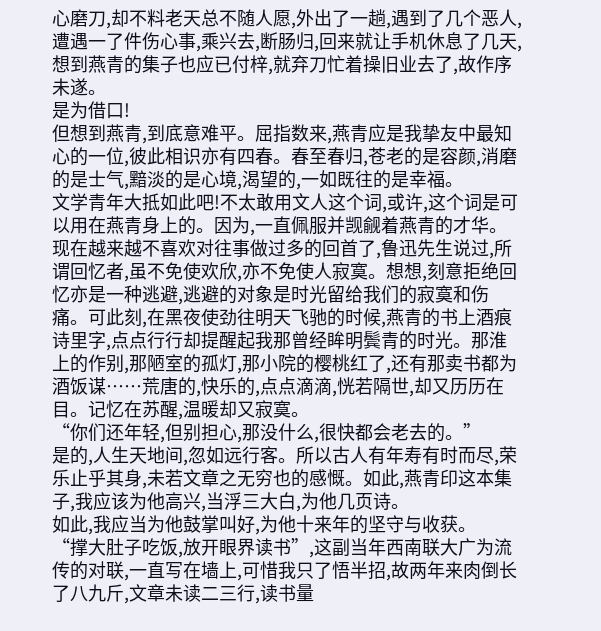心磨刀,却不料老天总不随人愿,外出了一趟,遇到了几个恶人,遭遇一了件伤心事,乘兴去,断肠归,回来就让手机休息了几天,想到燕青的集子也应已付梓,就弃刀忙着操旧业去了,故作序未遂。
是为借口!
但想到燕青,到底意难平。屈指数来,燕青应是我挚友中最知心的一位,彼此相识亦有四春。春至春归,苍老的是容颜,消磨的是士气,黯淡的是心境,渴望的,一如既往的是幸福。
文学青年大抵如此吧!不太敢用文人这个词,或许,这个词是可以用在燕青身上的。因为,一直佩服并觊觎着燕青的才华。
现在越来越不喜欢对往事做过多的回首了,鲁迅先生说过,所谓回忆者,虽不免使欢欣,亦不免使人寂寞。想想,刻意拒绝回忆亦是一种逃避,逃避的对象是时光留给我们的寂寞和伤痛。可此刻,在黑夜使劲往明天飞驰的时候,燕青的书上酒痕诗里字,点点行行却提醒起我那曾经眸明鬓青的时光。那淮上的作别,那陋室的孤灯,那小院的樱桃红了,还有那卖书都为酒饭谋……荒唐的,快乐的,点点滴滴,恍若隔世,却又历历在目。记忆在苏醒,温暖却又寂寞。
“你们还年轻,但别担心,那没什么,很快都会老去的。”
是的,人生天地间,忽如远行客。所以古人有年寿有时而尽,荣乐止乎其身,未若文章之无穷也的感慨。如此,燕青印这本集子,我应该为他高兴,当浮三大白,为他几页诗。
如此,我应当为他鼓掌叫好,为他十来年的坚守与收获。
“撑大肚子吃饭,放开眼界读书”,这副当年西南联大广为流传的对联,一直写在墙上,可惜我只了悟半招,故两年来肉倒长了八九斤,文章未读二三行,读书量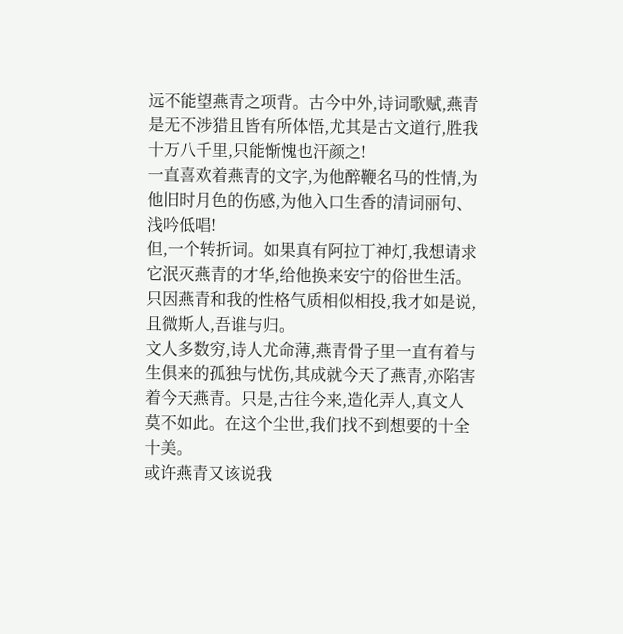远不能望燕青之项背。古今中外,诗词歌赋,燕青是无不涉猎且皆有所体悟,尤其是古文道行,胜我十万八千里,只能惭愧也汗颜之!
一直喜欢着燕青的文字,为他醉鞭名马的性情,为他旧时月色的伤感,为他入口生香的清词丽句、浅吟低唱!
但,一个转折词。如果真有阿拉丁神灯,我想请求它泯灭燕青的才华,给他换来安宁的俗世生活。只因燕青和我的性格气质相似相投,我才如是说,且微斯人,吾谁与归。
文人多数穷,诗人尤命薄,燕青骨子里一直有着与生俱来的孤独与忧伤,其成就今天了燕青,亦陷害着今天燕青。只是,古往今来,造化弄人,真文人莫不如此。在这个尘世,我们找不到想要的十全十美。
或许燕青又该说我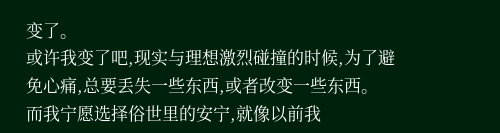变了。
或许我变了吧,现实与理想激烈碰撞的时候,为了避免心痛,总要丢失一些东西,或者改变一些东西。
而我宁愿选择俗世里的安宁,就像以前我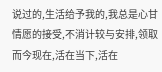说过的,生活给予我的,我总是心甘情愿的接受,不消计较与安排,领取而今现在,活在当下,活在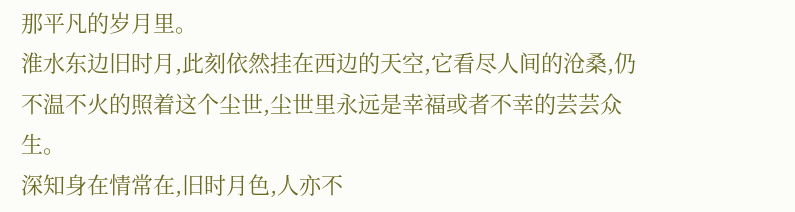那平凡的岁月里。
淮水东边旧时月,此刻依然挂在西边的天空,它看尽人间的沧桑,仍不温不火的照着这个尘世,尘世里永远是幸福或者不幸的芸芸众生。
深知身在情常在,旧时月色,人亦不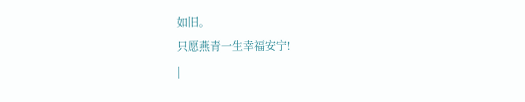如旧。
只愿燕青一生幸福安宁!
|